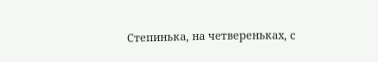Степинька, на четвереньках, с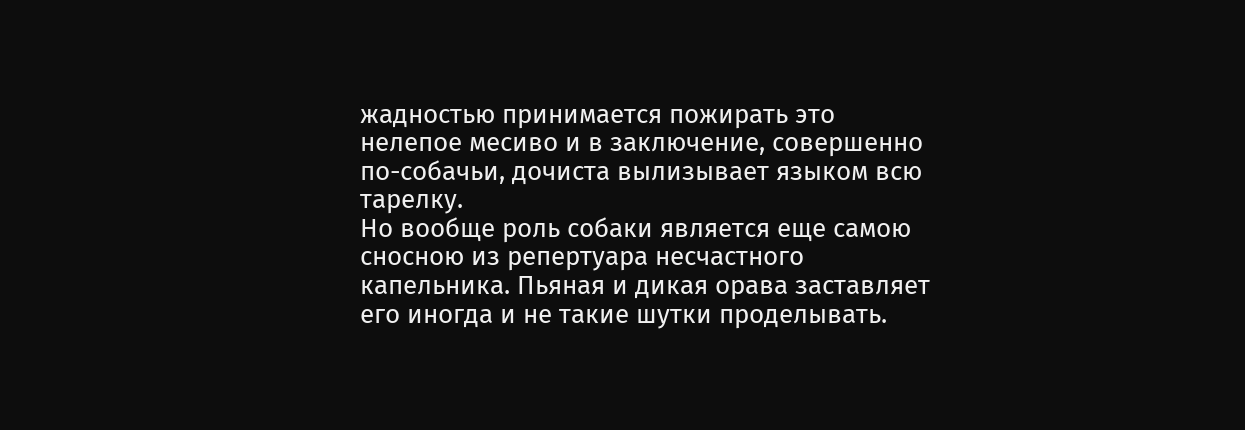жадностью принимается пожирать это нелепое месиво и в заключение, совершенно по-собачьи, дочиста вылизывает языком всю тарелку.
Но вообще роль собаки является еще самою сносною из репертуара несчастного капельника. Пьяная и дикая орава заставляет его иногда и не такие шутки проделывать.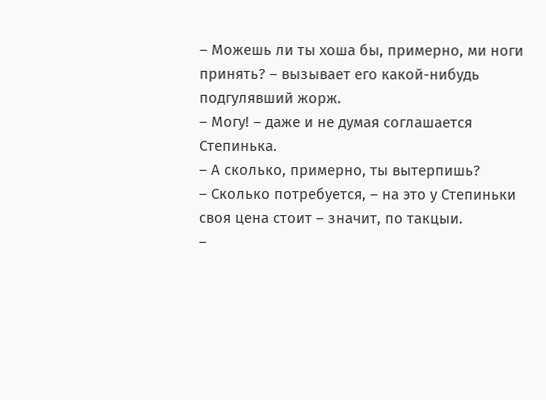– Можешь ли ты хоша бы, примерно, ми ноги принять? – вызывает его какой-нибудь подгулявший жорж.
– Могу! – даже и не думая соглашается Степинька.
– А сколько, примерно, ты вытерпишь?
– Сколько потребуется, – на это у Степиньки своя цена стоит – значит, по такцыи.
–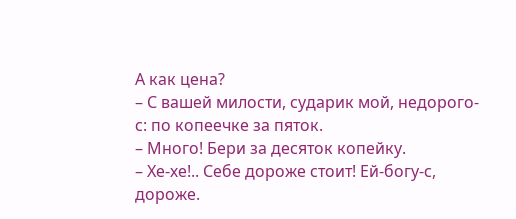А как цена?
– С вашей милости, сударик мой, недорого-с: по копеечке за пяток.
– Много! Бери за десяток копейку.
– Хе-хе!.. Себе дороже стоит! Ей-богу-с, дороже.